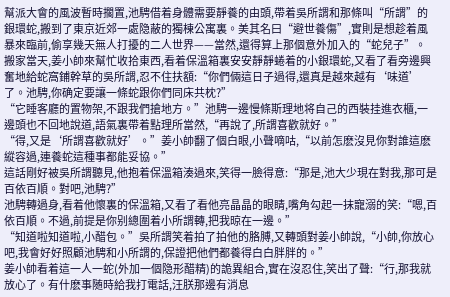幫派大會的風波暫時擱置,池騁借着身體需要靜養的由頭,帶着吳所謂和那條叫“所謂”的銀環蛇,搬到了東京近郊一處隐蔽的獨棟公寓裏。美其名曰“避世養傷”,實則是想趁着風暴來臨前,偷享幾天無人打擾的二人世界——當然,還得算上那個意外加入的“蛇兒子”。
搬家當天,姜小帥來幫忙收拾東西,看着保溫箱裏安安靜靜蜷着的小銀環蛇,又看了看旁邊興奮地給蛇窩鋪幹草的吳所謂,忍不住扶額:“你們倆這日子過得,還真是越來越有‘味道’了。池騁,你确定要讓一條蛇跟你們同床共枕?”
“它睡客廳的置物架,不跟我們搶地方。”池騁一邊慢條斯理地将自己的西裝挂進衣櫃,一邊頭也不回地說道,語氣裏帶着點理所當然,“再說了,所謂喜歡就好。”
“得,又是‘所謂喜歡就好’。”姜小帥翻了個白眼,小聲嘀咕,“以前怎麽沒見你對誰這麽縱容過,連養蛇這種事都能妥協。”
這話剛好被吳所謂聽見,他抱着保溫箱湊過來,笑得一臉得意:“那是,池大少現在對我,那可是百依百順。對吧,池騁?”
池騁轉過身,看着他懷裏的保溫箱,又看了看他亮晶晶的眼睛,嘴角勾起一抹寵溺的笑:“嗯,百依百順。不過,前提是你别總圍着小所謂轉,把我晾在一邊。”
“知道啦知道啦,小醋包。”吳所謂笑着拍了拍他的胳膊,又轉頭對姜小帥說,“小帥,你放心吧,我會好好照顧池騁和小所謂的,保證把他們都養得白白胖胖的。”
姜小帥看着這一人一蛇(外加一個隐形醋精)的詭異組合,實在沒忍住,笑出了聲:“行,那我就放心了。有什麽事随時給我打電話,汪朕那邊有消息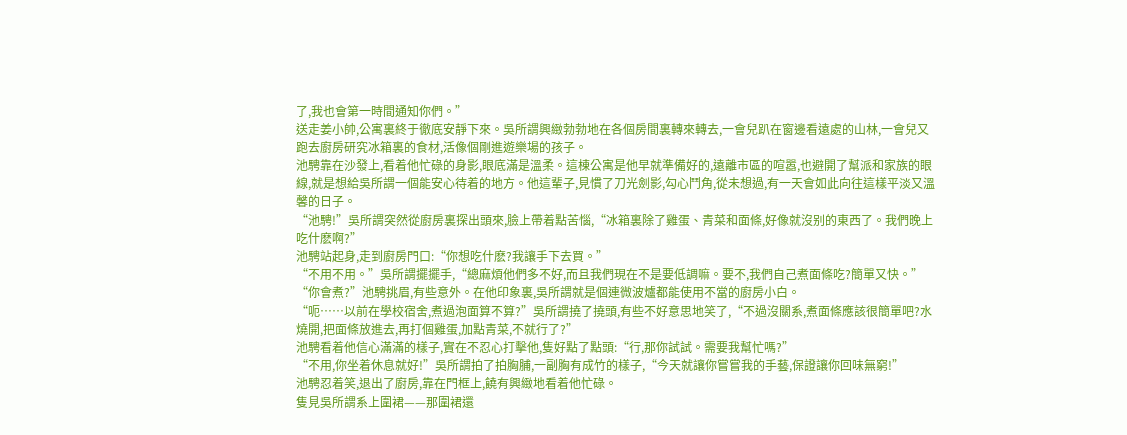了,我也會第一時間通知你們。”
送走姜小帥,公寓裏終于徹底安靜下來。吳所謂興緻勃勃地在各個房間裏轉來轉去,一會兒趴在窗邊看遠處的山林,一會兒又跑去廚房研究冰箱裏的食材,活像個剛進遊樂場的孩子。
池騁靠在沙發上,看着他忙碌的身影,眼底滿是溫柔。這棟公寓是他早就準備好的,遠離市區的喧嚣,也避開了幫派和家族的眼線,就是想給吳所謂一個能安心待着的地方。他這輩子,見慣了刀光劍影,勾心鬥角,從未想過,有一天會如此向往這樣平淡又溫馨的日子。
“池騁!”吳所謂突然從廚房裏探出頭來,臉上帶着點苦惱,“冰箱裏除了雞蛋、青菜和面條,好像就沒别的東西了。我們晚上吃什麽啊?”
池騁站起身,走到廚房門口:“你想吃什麽?我讓手下去買。”
“不用不用。”吳所謂擺擺手,“總麻煩他們多不好,而且我們現在不是要低調嘛。要不,我們自己煮面條吃?簡單又快。”
“你會煮?”池騁挑眉,有些意外。在他印象裏,吳所謂就是個連微波爐都能使用不當的廚房小白。
“呃……以前在學校宿舍,煮過泡面算不算?”吳所謂撓了撓頭,有些不好意思地笑了,“不過沒關系,煮面條應該很簡單吧?水燒開,把面條放進去,再打個雞蛋,加點青菜,不就行了?”
池騁看着他信心滿滿的樣子,實在不忍心打擊他,隻好點了點頭:“行,那你試試。需要我幫忙嗎?”
“不用,你坐着休息就好!”吳所謂拍了拍胸脯,一副胸有成竹的樣子,“今天就讓你嘗嘗我的手藝,保證讓你回味無窮!”
池騁忍着笑,退出了廚房,靠在門框上,饒有興緻地看着他忙碌。
隻見吳所謂系上圍裙——那圍裙還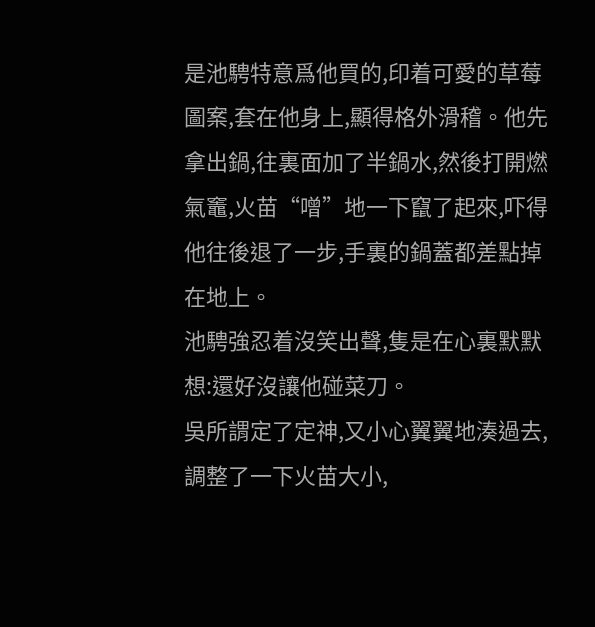是池騁特意爲他買的,印着可愛的草莓圖案,套在他身上,顯得格外滑稽。他先拿出鍋,往裏面加了半鍋水,然後打開燃氣竈,火苗“噌”地一下竄了起來,吓得他往後退了一步,手裏的鍋蓋都差點掉在地上。
池騁強忍着沒笑出聲,隻是在心裏默默想:還好沒讓他碰菜刀。
吳所謂定了定神,又小心翼翼地湊過去,調整了一下火苗大小,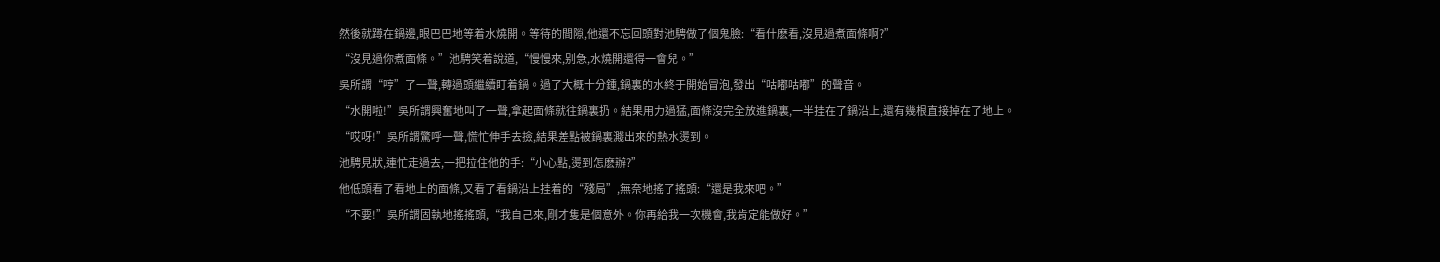然後就蹲在鍋邊,眼巴巴地等着水燒開。等待的間隙,他還不忘回頭對池騁做了個鬼臉:“看什麽看,沒見過煮面條啊?”
“沒見過你煮面條。”池騁笑着說道,“慢慢來,别急,水燒開還得一會兒。”
吳所謂“哼”了一聲,轉過頭繼續盯着鍋。過了大概十分鍾,鍋裏的水終于開始冒泡,發出“咕嘟咕嘟”的聲音。
“水開啦!”吳所謂興奮地叫了一聲,拿起面條就往鍋裏扔。結果用力過猛,面條沒完全放進鍋裏,一半挂在了鍋沿上,還有幾根直接掉在了地上。
“哎呀!”吳所謂驚呼一聲,慌忙伸手去撿,結果差點被鍋裏濺出來的熱水燙到。
池騁見狀,連忙走過去,一把拉住他的手:“小心點,燙到怎麽辦?”
他低頭看了看地上的面條,又看了看鍋沿上挂着的“殘局”,無奈地搖了搖頭:“還是我來吧。”
“不要!”吳所謂固執地搖搖頭,“我自己來,剛才隻是個意外。你再給我一次機會,我肯定能做好。”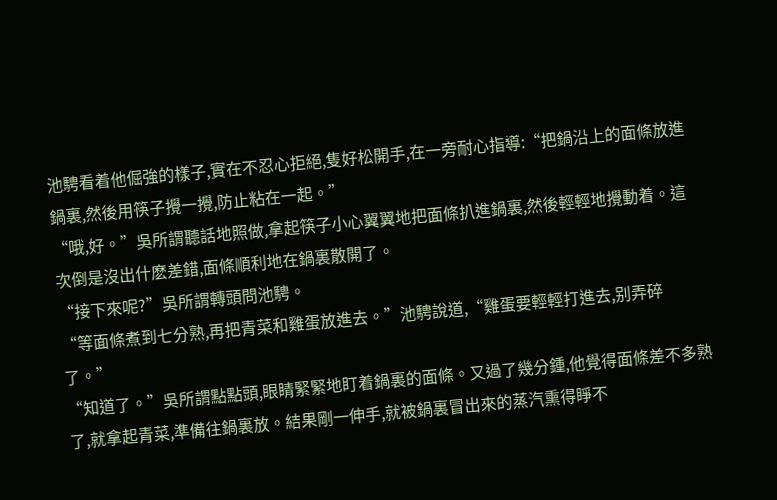池騁看着他倔強的樣子,實在不忍心拒絕,隻好松開手,在一旁耐心指導:“把鍋沿上的面條放進鍋裏,然後用筷子攪一攪,防止粘在一起。”
“哦,好。”吳所謂聽話地照做,拿起筷子小心翼翼地把面條扒進鍋裏,然後輕輕地攪動着。這次倒是沒出什麽差錯,面條順利地在鍋裏散開了。
“接下來呢?”吳所謂轉頭問池騁。
“等面條煮到七分熟,再把青菜和雞蛋放進去。”池騁說道,“雞蛋要輕輕打進去,别弄碎了。”
“知道了。”吳所謂點點頭,眼睛緊緊地盯着鍋裏的面條。又過了幾分鍾,他覺得面條差不多熟了,就拿起青菜,準備往鍋裏放。結果剛一伸手,就被鍋裏冒出來的蒸汽熏得睜不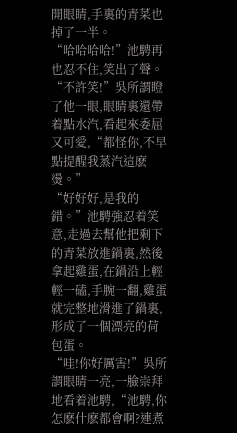開眼睛,手裏的青菜也掉了一半。
“哈哈哈哈!”池騁再也忍不住,笑出了聲。
“不許笑!”吳所謂瞪了他一眼,眼睛裏還帶着點水汽,看起來委屈又可愛,“都怪你,不早點提醒我蒸汽這麽燙。”
“好好好,是我的錯。”池騁強忍着笑意,走過去幫他把剩下的青菜放進鍋裏,然後拿起雞蛋,在鍋沿上輕輕一磕,手腕一翻,雞蛋就完整地滑進了鍋裏,形成了一個漂亮的荷包蛋。
“哇!你好厲害!”吳所謂眼睛一亮,一臉崇拜地看着池騁,“池騁,你怎麽什麽都會啊?連煮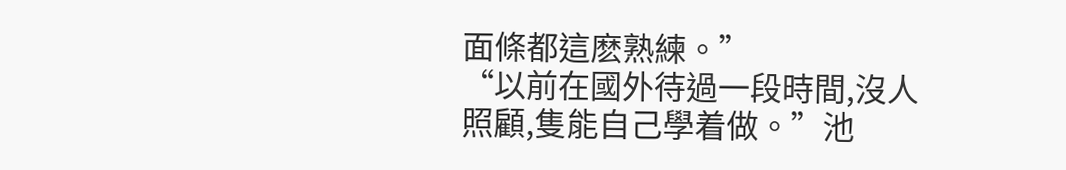面條都這麽熟練。”
“以前在國外待過一段時間,沒人照顧,隻能自己學着做。”池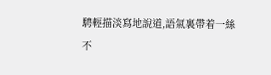騁輕描淡寫地說道,語氣裏帶着一絲不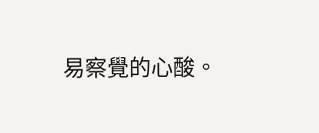易察覺的心酸。